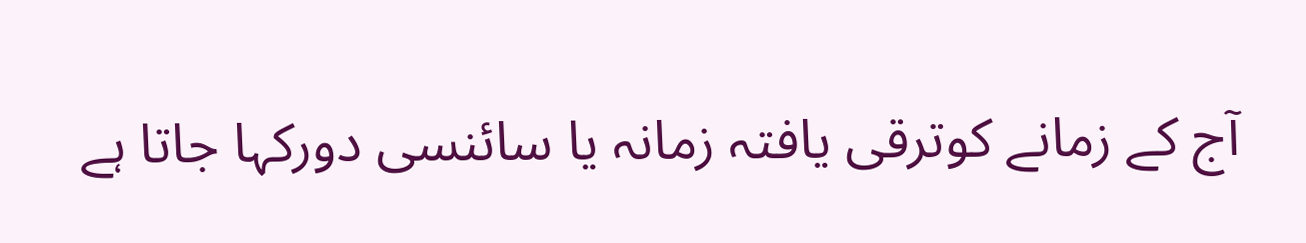آج کے زمانے کوترقی یافتہ زمانہ یا سائنسی دورکہا جاتا ہے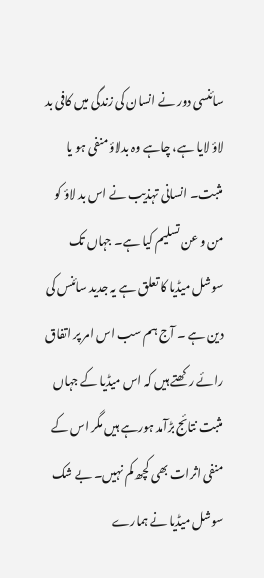سائنسی دور نے انسان کی زندگی میں کافی بد لاؤ لایا ہے، چاہے وہ بدلاؤ منفی ہو یا مثبت۔ انسانی تہذیب نے اس بد لاؤ کو من و عن تسلیم کیا ہے۔ جہاں تک سوشل میڈیا کا تعلق ہے یہ جدید سائنس کی دین ہے ۔ آج ہم سب اس امر پر اتفاق رائے رکھتے ہیں کہ اس میڈیا کے جہاں مثبت نتائج بڑآمد ہورہے ہیں مگر اس کے منفی اثرات بھی کچھ کم نہیں۔ بے شک سوشل میڈیا نے ہمارے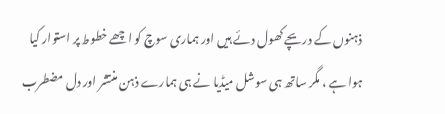ذہنوں کے دریچے کھول دئے ہیں اور ہماری سوچ کو اچھے خطوط پر استوار کیا ہوا ہے ، مگر ساتھ ہی سوشل میڈیا نے ہی ہمارے ذہن منتشر اور دل مضطرب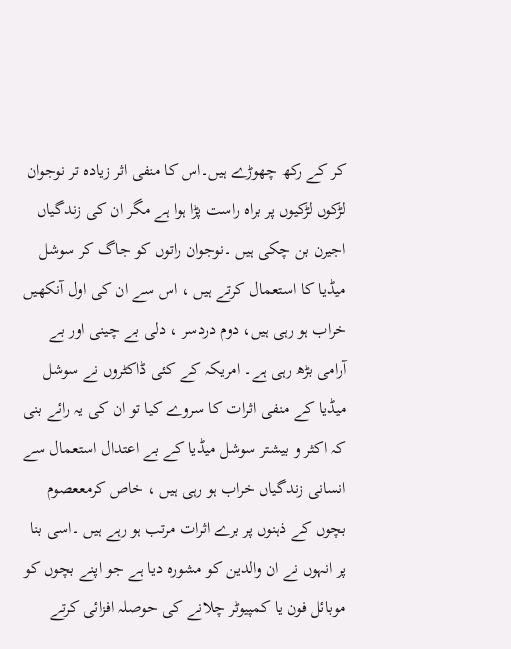کر کے رکھ چھوڑے ہیں۔اس کا منفی اثر زیادہ تر نوجوان لڑکوں لڑکیوں پر براہ راست پڑا ہوا ہے مگر ان کی زندگیاں اجیرن بن چکی ہیں ۔نوجوان راتوں کو جاگ کر سوشل میڈیا کا استعمال کرتے ہیں ، اس سے ان کی اول آنکھیں خراب ہو رہی ہیں، دوم دردسر ، دلی بے چینی اور بے آرامی بڑھ رہی ہے۔ امریکہ کے کئی ڈاکٹروں نے سوشل میڈیا کے منفی اثرات کا سروے کیا تو ان کی یہ رائے بنی کہ اکثر و بیشتر سوشل میڈیا کے بے اعتدال استعمال سے انسانی زندگیاں خراب ہو رہی ہیں ، خاص کرمععصوم بچوں کے ذہنوں پر برے اثرات مرتب ہو رہے ہیں ۔اسی بنا پر انہوں نے ان والدین کو مشورہ دیا ہے جو اپنے بچوں کو موبائل فون یا کمپیوٹر چلانے کی حوصلہ افزائی کرتے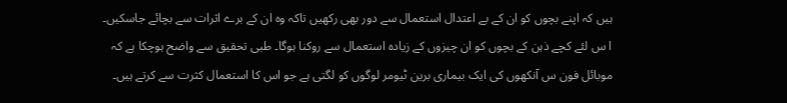ہیں کہ اپنے بچوں کو ان کے بے اعتدال استعمال سے دور بھی رکھیں تاکہ وہ ان کے برے اثرات سے بچائے جاسکیں۔ ا س لئے کچے ذہن کے بچوں کو ان چیزوں کے زیادہ استعمال سے روکنا ہوگا۔ طبی تحقیق سے واضح ہوچکا ہے کہ موبائل فون س آنکھوں کی ایک بیماری برین ٹیومر لوگوں کو لگتی ہے جو اس کا استعمال کثرت سے کرتے ہیں۔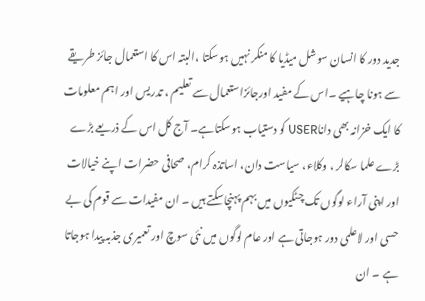جدید دور کا انسان سوشل میڈیا کا منکر نہیں ہوسکتا ،البتہ اس کا استعمال جائز طریقے سے ہونا چاہیے ۔اس کے مفید اورجائزاستعمال سے تعلیم ، تدریس اور اہم معلومات کا ایک خزانہ بھی داناUSER کو دستیاب ہوسکتاہے۔ آج کل اس کے ذریعے بڑے بڑے علما سکالر ، وکلاء، سیاست دان، اساتذہ کرام، صحافی حضرات اپنے خیالات اور اپنی آراء لوگوں تک چٹکیوں میں بہم پہنچاسکتے ہیں ۔ ان مفیدات سے قوم کی بے حسی اور لاعلمی دور ہوجاتی ہے اور عام لوگوں میں نئی سوچ اور تعمیری جذبہ پیدا ہوجاتا ہے ۔ ان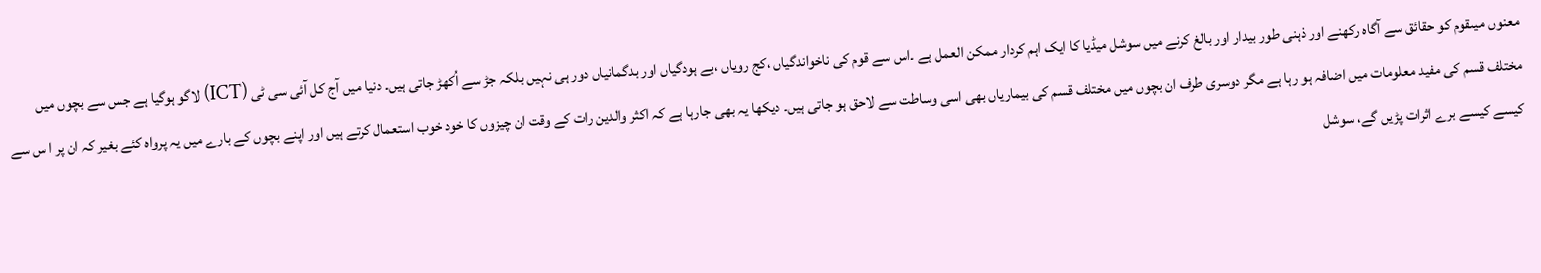معنوں میںقوم کو حقائق سے آگاہ رکھنے اور ذہنی طور بیدار اور بالغ کرنے میں سوشل میڈیا کا ایک اہم کردار ممکن العمل ہے ۔اس سے قوم کی ناخواندگیاں ،کج رویاں ،بے ہودگیاں اور بدگمانیاں دور ہی نہیں بلکہ جڑ سے اُکھڑ جاتی ہیں۔ دنیا میں آج کل آئی سی ٹی (ICT) لاگو ہوگیا ہے جس سے بچوں میں مختلف قسم کی مفید معلومات میں اضافہ ہو رہا ہے مگر دوسری طرف ان بچوں میں مختلف قسم کی بیماریاں بھی اسی وساطت سے لاحق ہو جاتی ہیں۔ دیکھا یہ بھی جارہا ہے کہ اکثر والدین رات کے وقت ان چیزوں کا خود خوب استعمال کرتے ہیں اور اپنے بچوں کے بارے میں یہ پرواہ کئے بغیر کہ ان پر ا س سے کیسے کیسے برے اثرات پڑیں گے، سوشل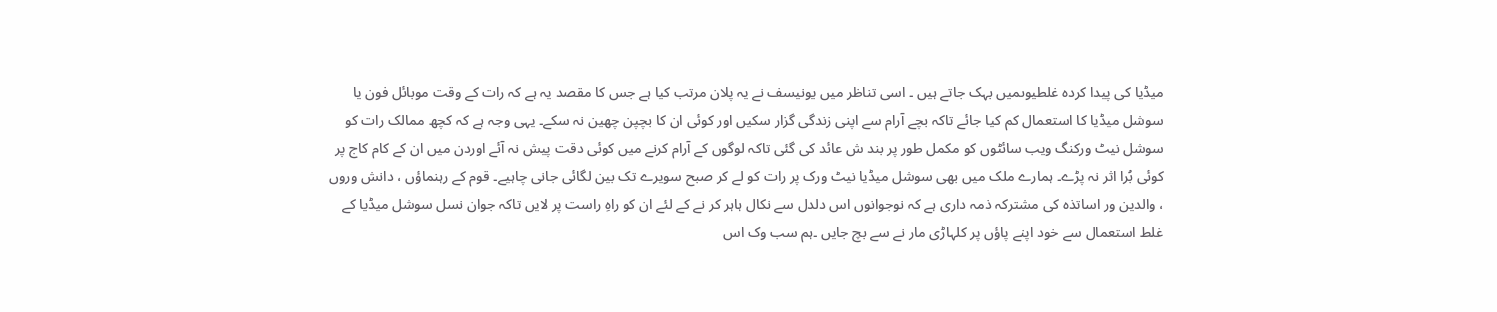میڈیا کی پیدا کردہ غلطیوںمیں بہک جاتے ہیں ۔ اسی تناظر میں یونیسف نے یہ پلان مرتب کیا ہے جس کا مقصد یہ ہے کہ رات کے وقت موبائل فون یا سوشل میڈیا کا استعمال کم کیا جائے تاکہ بچے آرام سے اپنی زندگی گزار سکیں اور کوئی ان کا بچپن چھین نہ سکے۔ یہی وجہ ہے کہ کچھ ممالک رات کو سوشل نیٹ ورکنگ ویب سائٹوں کو مکمل طور پر بند ش عائد کی گئی تاکہ لوگوں کے آرام کرنے میں کوئی دقت پیش نہ آئے اوردن میں ان کے کام کاج پر کوئی بُرا اثر نہ پڑے۔ ہمارے ملک میں بھی سوشل میڈیا نیٹ ورک پر رات کو لے کر صبح سویرے تک بین لگائی جانی چاہیے۔ قوم کے رہنماؤں ، دانش وروں ، والدین ور اساتذہ کی مشترکہ ذمہ داری ہے کہ نوجوانوں اس دلدل سے نکال ہاہر کر نے کے لئے ان کو راہِ راست پر لایں تاکہ جوان نسل سوشل میڈیا کے غلط استعمال سے خود اپنے پاؤں پر کلہاڑی مار نے سے بچ جایں ۔ہم سب وک اس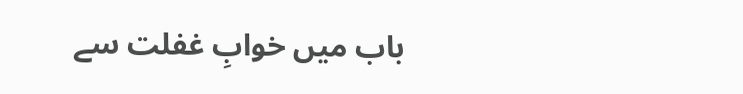باب میں خوابِ غفلت سے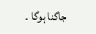جاگنا ہوگا ۔